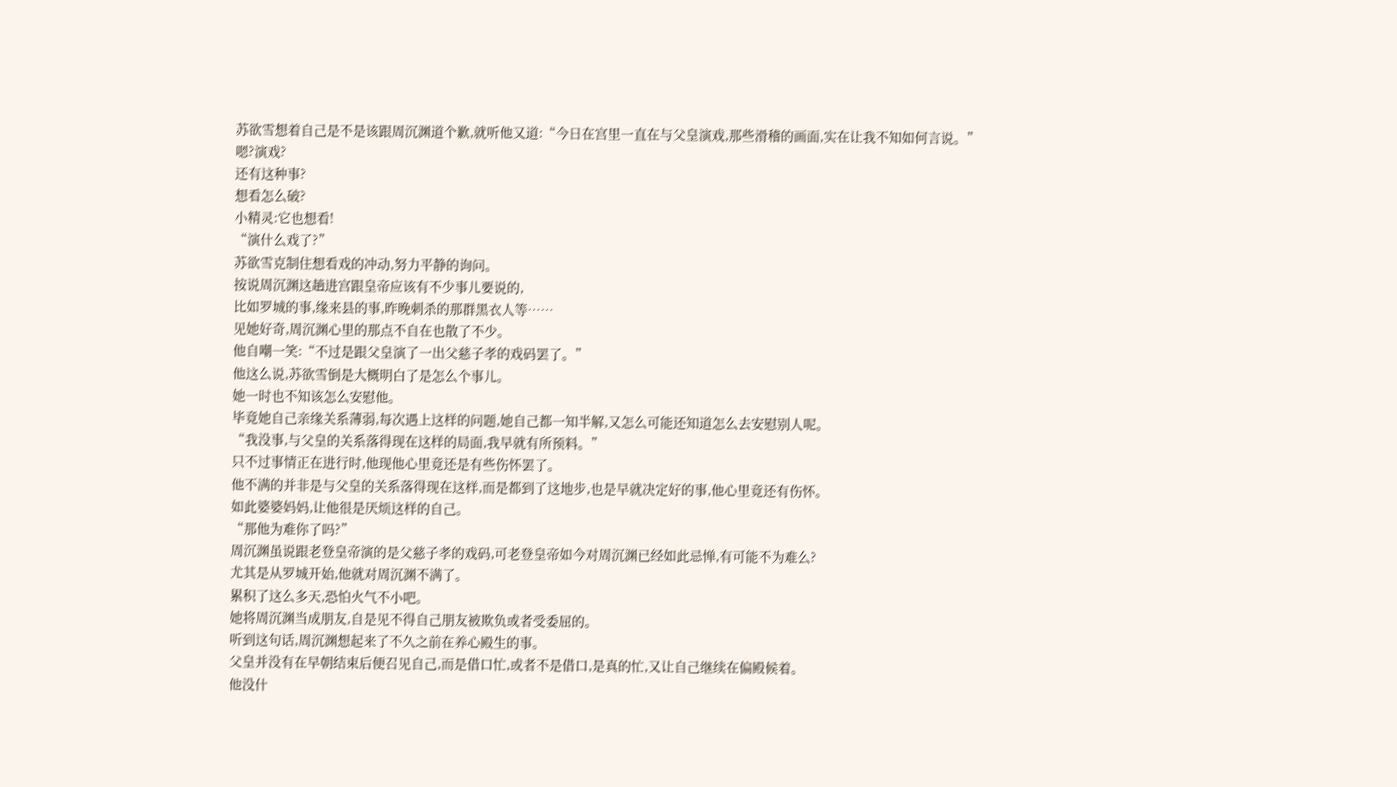苏欲雪想着自己是不是该跟周沉渊道个歉,就听他又道:“今日在宫里一直在与父皇演戏,那些滑稽的画面,实在让我不知如何言说。”
嗯?演戏?
还有这种事?
想看怎么破?
小精灵:它也想看!
“演什么戏了?”
苏欲雪克制住想看戏的冲动,努力平静的询问。
按说周沉渊这趟进宫跟皇帝应该有不少事儿要说的,
比如罗城的事,缘来县的事,昨晚刺杀的那群黑衣人等……
见她好奇,周沉渊心里的那点不自在也散了不少。
他自嘲一笑:“不过是跟父皇演了一出父慈子孝的戏码罢了。”
他这么说,苏欲雪倒是大概明白了是怎么个事儿。
她一时也不知该怎么安慰他。
毕竟她自己亲缘关系薄弱,每次遇上这样的问题,她自己都一知半解,又怎么可能还知道怎么去安慰别人呢。
“我没事,与父皇的关系落得现在这样的局面,我早就有所预料。”
只不过事情正在进行时,他现他心里竟还是有些伤怀罢了。
他不满的并非是与父皇的关系落得现在这样,而是都到了这地步,也是早就决定好的事,他心里竟还有伤怀。
如此婆婆妈妈,让他很是厌烦这样的自己。
“那他为难你了吗?”
周沉渊虽说跟老登皇帝演的是父慈子孝的戏码,可老登皇帝如今对周沉渊已经如此忌惮,有可能不为难么?
尤其是从罗城开始,他就对周沉渊不满了。
累积了这么多天,恐怕火气不小吧。
她将周沉渊当成朋友,自是见不得自己朋友被欺负或者受委屈的。
听到这句话,周沉渊想起来了不久之前在养心殿生的事。
父皇并没有在早朝结束后便召见自己,而是借口忙,或者不是借口,是真的忙,又让自己继续在偏殿候着。
他没什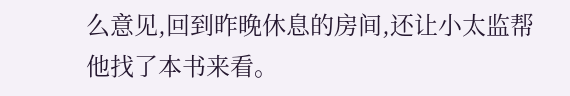么意见,回到昨晚休息的房间,还让小太监帮他找了本书来看。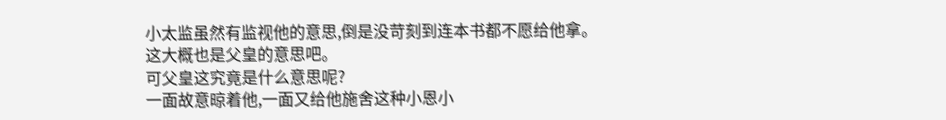小太监虽然有监视他的意思,倒是没苛刻到连本书都不愿给他拿。
这大概也是父皇的意思吧。
可父皇这究竟是什么意思呢?
一面故意晾着他,一面又给他施舍这种小恩小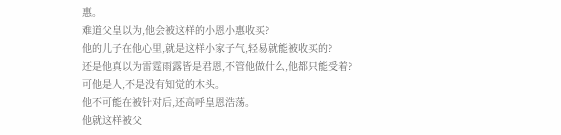惠。
难道父皇以为,他会被这样的小恩小惠收买?
他的儿子在他心里,就是这样小家子气,轻易就能被收买的?
还是他真以为雷霆雨露皆是君恩,不管他做什么,他都只能受着?
可他是人,不是没有知觉的木头。
他不可能在被针对后,还高呼皇恩浩荡。
他就这样被父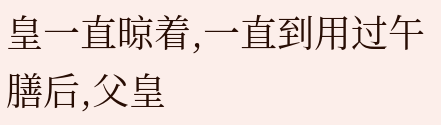皇一直晾着,一直到用过午膳后,父皇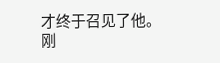才终于召见了他。
刚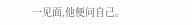一见面,他便问自己。